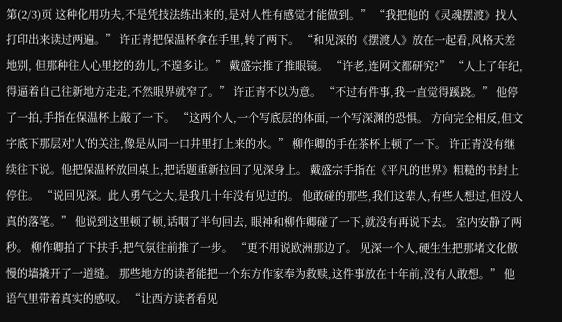第(2/3)页 这种化用功夫,不是凭技法练出来的,是对人性有感觉才能做到。” “我把他的《灵魂摆渡》找人打印出来读过两遍。” 许正青把保温杯拿在手里,转了两下。 “和见深的《摆渡人》放在一起看,风格天差地别, 但那种往人心里挖的劲儿,不遑多让。” 戴盛宗推了推眼镜。 “许老,连网文都研究?” “人上了年纪,得逼着自己往新地方走走,不然眼界就窄了。” 许正青不以为意。 “不过有件事,我一直觉得蹊跷。” 他停了一拍,手指在保温杯上敲了一下。 “这两个人,一个写底层的体面,一个写深渊的恐惧。 方向完全相反,但文字底下那层对'人'的关注,像是从同一口井里打上来的水。” 柳作卿的手在茶杯上顿了一下。 许正青没有继续往下说。他把保温杯放回桌上,把话题重新拉回了见深身上。 戴盛宗手指在《平凡的世界》粗糙的书封上停住。 “说回见深。此人勇气之大,是我几十年没有见过的。 他敢碰的那些,我们这辈人,有些人想过,但没人真的落笔。” 他说到这里顿了顿,话咽了半句回去, 眼神和柳作卿碰了一下,就没有再说下去。 室内安静了两秒。 柳作卿拍了下扶手,把气氛往前推了一步。 “更不用说欧洲那边了。 见深一个人,硬生生把那堵文化傲慢的墙撬开了一道缝。 那些地方的读者能把一个东方作家奉为救赎,这件事放在十年前,没有人敢想。” 他语气里带着真实的感叹。 “让西方读者看见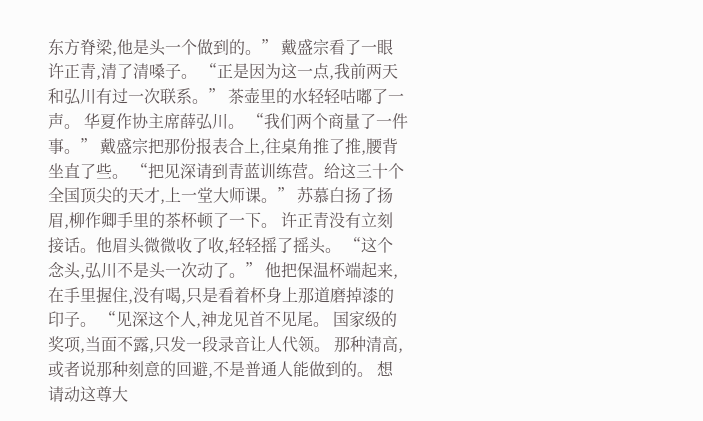东方脊梁,他是头一个做到的。” 戴盛宗看了一眼许正青,清了清嗓子。 “正是因为这一点,我前两天和弘川有过一次联系。” 茶壶里的水轻轻咕嘟了一声。 华夏作协主席薛弘川。 “我们两个商量了一件事。” 戴盛宗把那份报表合上,往桌角推了推,腰背坐直了些。 “把见深请到青蓝训练营。给这三十个全国顶尖的天才,上一堂大师课。” 苏慕白扬了扬眉,柳作卿手里的茶杯顿了一下。 许正青没有立刻接话。他眉头微微收了收,轻轻摇了摇头。 “这个念头,弘川不是头一次动了。” 他把保温杯端起来,在手里握住,没有喝,只是看着杯身上那道磨掉漆的印子。 “见深这个人,神龙见首不见尾。 国家级的奖项,当面不露,只发一段录音让人代领。 那种清高,或者说那种刻意的回避,不是普通人能做到的。 想请动这尊大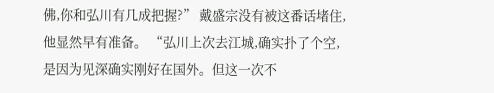佛,你和弘川有几成把握?” 戴盛宗没有被这番话堵住,他显然早有准备。 “弘川上次去江城,确实扑了个空,是因为见深确实刚好在国外。但这一次不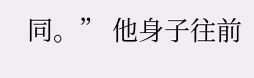同。” 他身子往前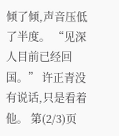倾了倾,声音压低了半度。 “见深人目前已经回国。” 许正青没有说话,只是看着他。 第(2/3)页